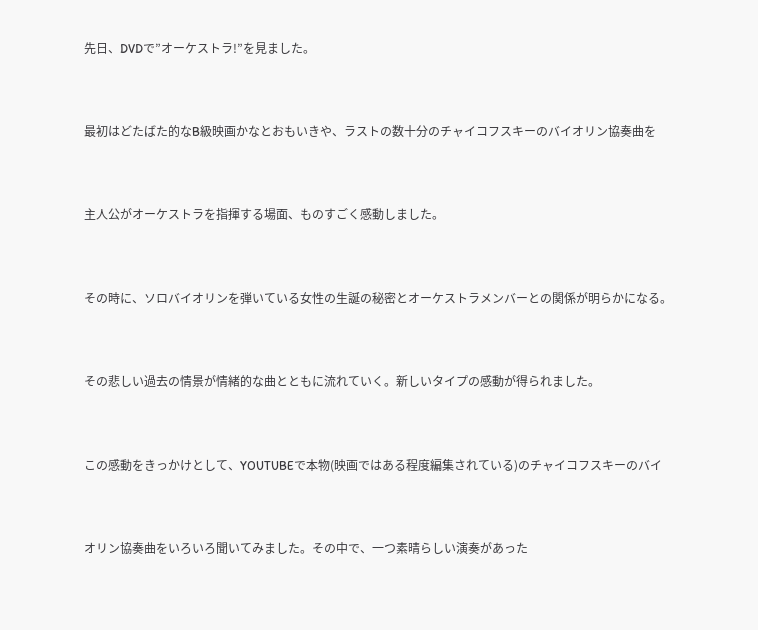先日、DVDで”オーケストラ!”を見ました。


最初はどたばた的なB級映画かなとおもいきや、ラストの数十分のチャイコフスキーのバイオリン協奏曲を


主人公がオーケストラを指揮する場面、ものすごく感動しました。


その時に、ソロバイオリンを弾いている女性の生誕の秘密とオーケストラメンバーとの関係が明らかになる。


その悲しい過去の情景が情緒的な曲とともに流れていく。新しいタイプの感動が得られました。


この感動をきっかけとして、YOUTUBEで本物(映画ではある程度編集されている)のチャイコフスキーのバイ


オリン協奏曲をいろいろ聞いてみました。その中で、一つ素晴らしい演奏があった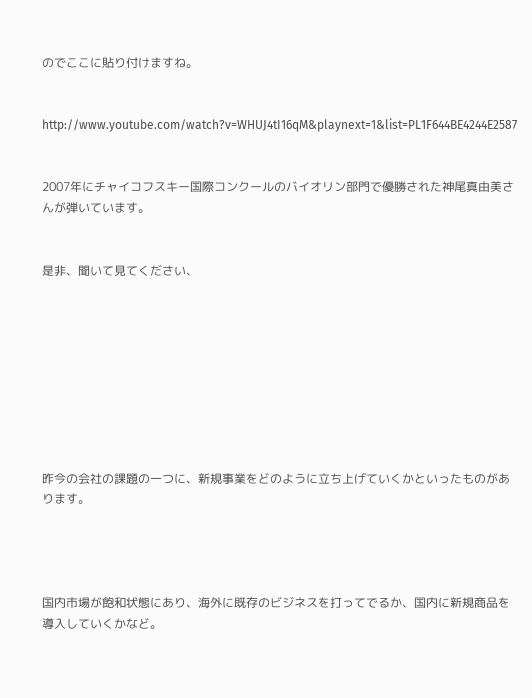のでここに貼り付けますね。


http://www.youtube.com/watch?v=WHUJ4tI16qM&playnext=1&list=PL1F644BE4244E2587


2007年にチャイコフスキー国際コンクールのバイオリン部門で優勝された神尾真由美さんが弾いています。


是非、聞いて見てください、









昨今の会社の課題の一つに、新規事業をどのように立ち上げていくかといったものがあります。




国内市場が飽和状態にあり、海外に既存のビジネスを打ってでるか、国内に新規商品を導入していくかなど。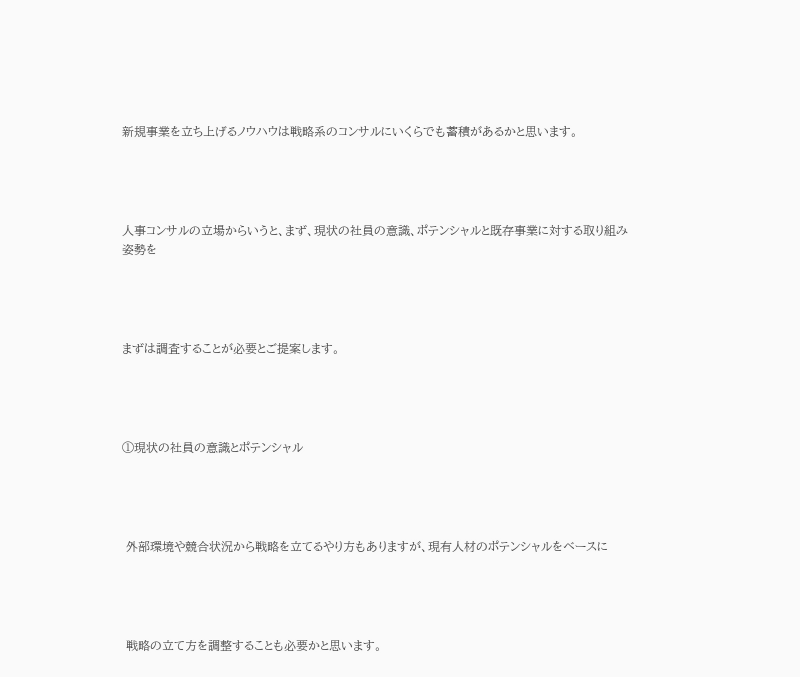新規事業を立ち上げるノウハウは戦略系のコンサルにいくらでも蓄積があるかと思います。




人事コンサルの立場からいうと、まず、現状の社員の意識、ポテンシャルと既存事業に対する取り組み姿勢を




まずは調査することが必要とご提案します。




①現状の社員の意識とポテンシャル




 外部環境や競合状況から戦略を立てるやり方もありますが、現有人材のポテンシャルをベースに




 戦略の立て方を調整することも必要かと思います。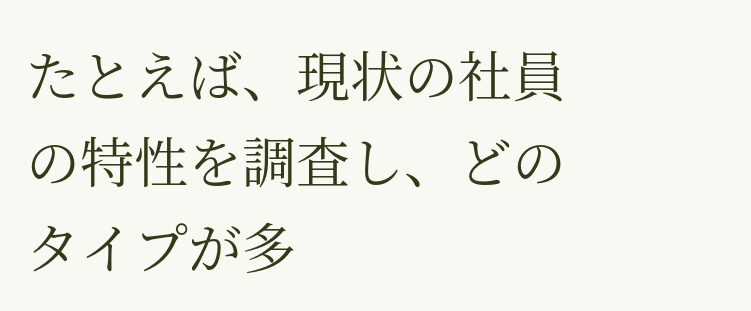たとえば、現状の社員の特性を調査し、どのタイプが多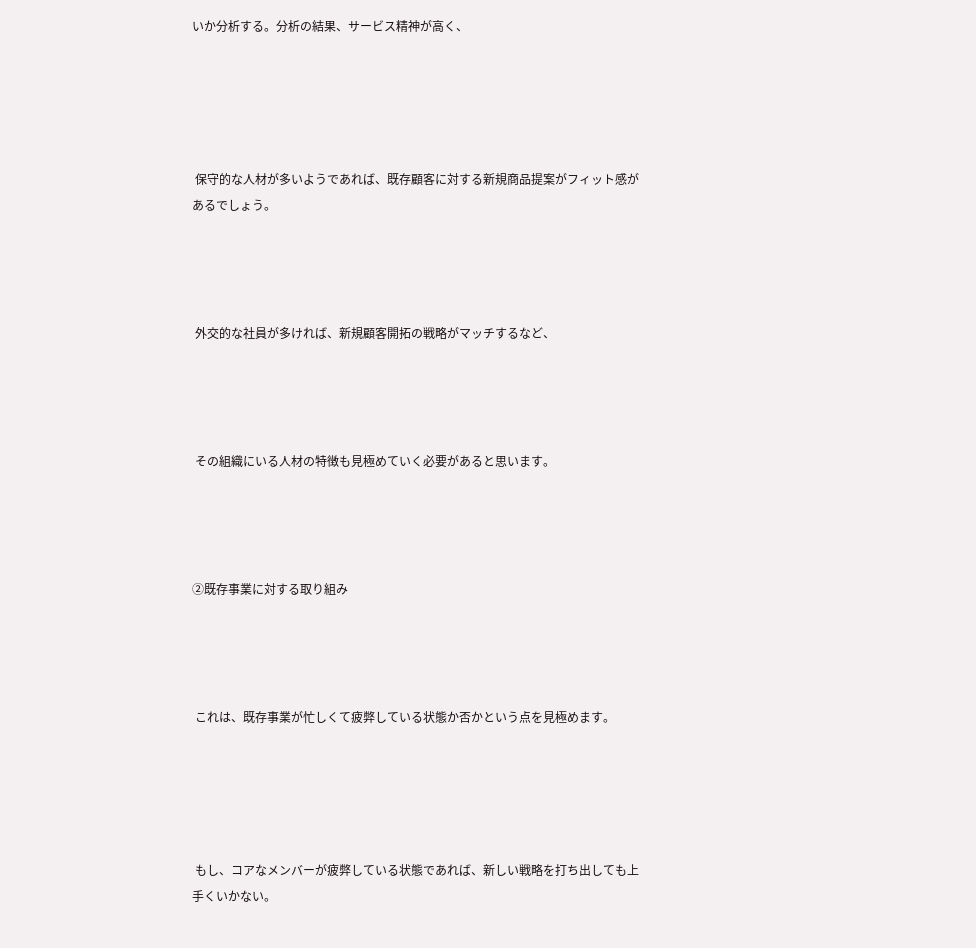いか分析する。分析の結果、サービス精神が高く、





 保守的な人材が多いようであれば、既存顧客に対する新規商品提案がフィット感があるでしょう。




 外交的な社員が多ければ、新規顧客開拓の戦略がマッチするなど、




 その組織にいる人材の特徴も見極めていく必要があると思います。




②既存事業に対する取り組み




 これは、既存事業が忙しくて疲弊している状態か否かという点を見極めます。





 もし、コアなメンバーが疲弊している状態であれば、新しい戦略を打ち出しても上手くいかない。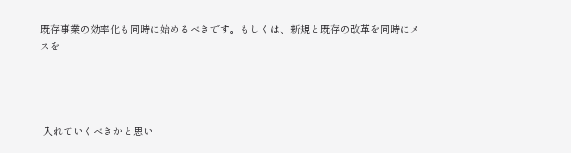既存事業の効率化も同時に始めるべきです。もしくは、新規と既存の改革を同時にメスを




 入れていくべきかと思い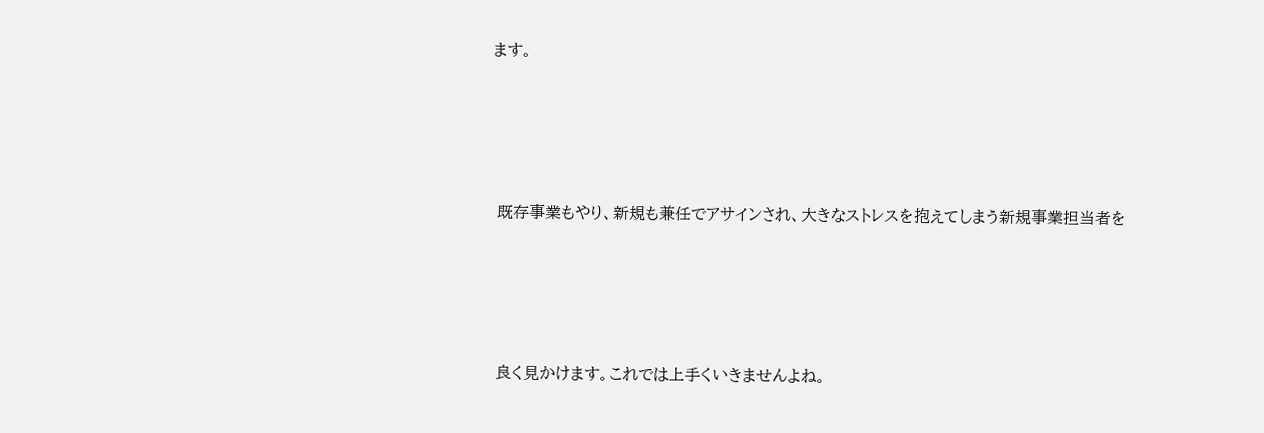ます。




 既存事業もやり、新規も兼任でアサインされ、大きなストレスを抱えてしまう新規事業担当者を




 良く見かけます。これでは上手くいきませんよね。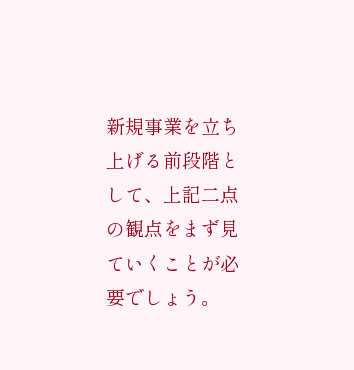新規事業を立ち上げる前段階として、上記二点の観点をまず見ていくことが必要でしょう。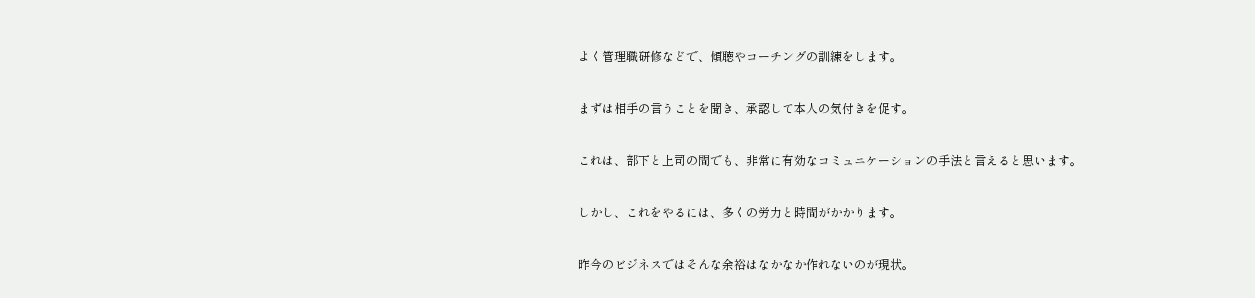よく管理職研修などで、傾聴やコーチングの訓練をします。


まずは相手の言うことを聞き、承認して本人の気付きを促す。


これは、部下と上司の間でも、非常に有効なコミュニケーションの手法と言えると思います。


しかし、これをやるには、多くの労力と時間がかかります。


昨今のビジネスではそんな余裕はなかなか作れないのが現状。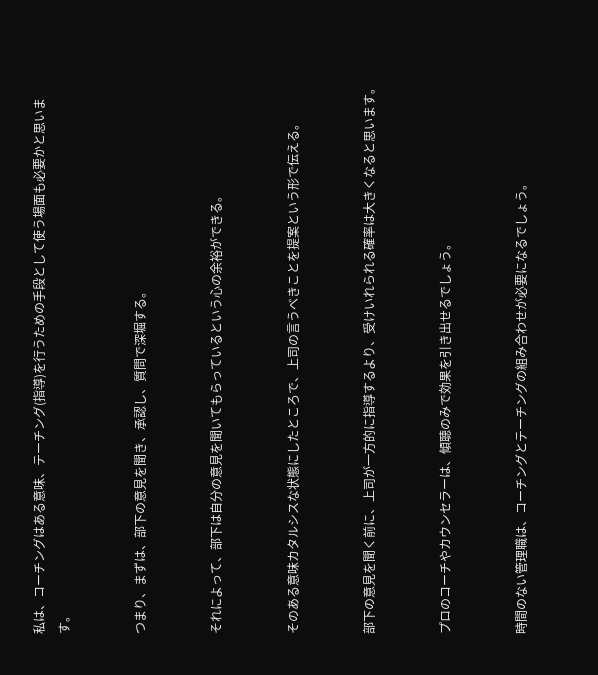私は、コーチングはある意味、テーチング(指導)を行うための手段として使う場面も必要かと思います。


つまり、まずは、部下の意見を聞き、承認し、質問で深堀する。


それによって、部下は自分の意見を聞いてもらっているという心の余裕ができる。


そのある意味カタルシスな状態にしたところで、上司の言うべきことを提案という形で伝える。


部下の意見を聞く前に、上司が一方的に指導するより、受けいれられる確率は大きくなると思います。


プロのコーチやカウンセラーは、傾聴のみで効果を引き出せるでしょう。


時間のない管理職は、コーチングとテーチングの組み合わせが必要になるでしょう。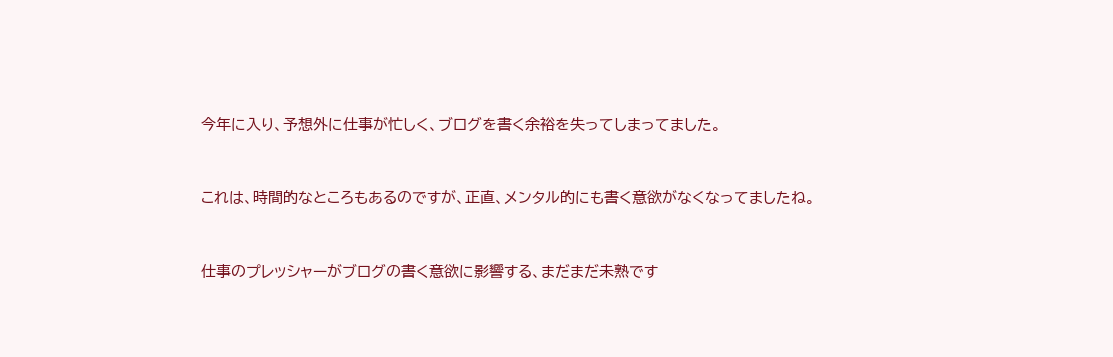今年に入り、予想外に仕事が忙しく、ブログを書く余裕を失ってしまってました。


これは、時間的なところもあるのですが、正直、メンタル的にも書く意欲がなくなってましたね。


仕事のプレッシャーがブログの書く意欲に影響する、まだまだ未熟です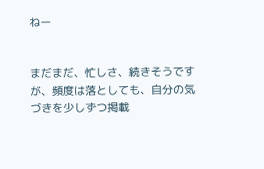ねー


まだまだ、忙しさ、続きそうですが、頻度は落としても、自分の気づきを少しずつ掲載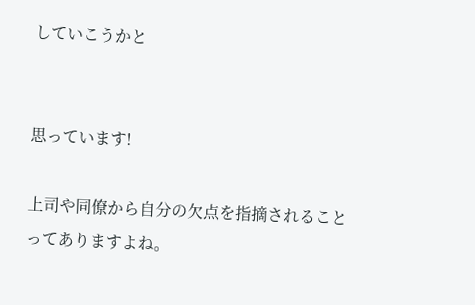していこうかと


思っています!

上司や同僚から自分の欠点を指摘されることってありますよね。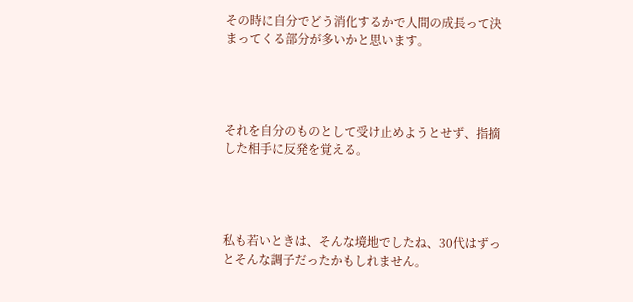その時に自分でどう消化するかで人間の成長って決まってくる部分が多いかと思います。




それを自分のものとして受け止めようとせず、指摘した相手に反発を覚える。




私も若いときは、そんな境地でしたね、30代はずっとそんな調子だったかもしれません。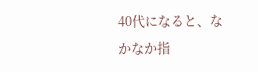40代になると、なかなか指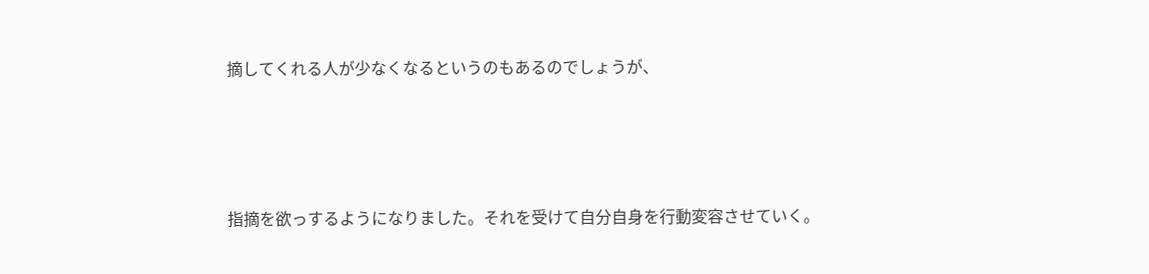摘してくれる人が少なくなるというのもあるのでしょうが、




指摘を欲っするようになりました。それを受けて自分自身を行動変容させていく。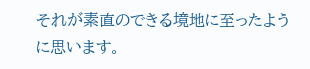それが素直のできる境地に至ったように思います。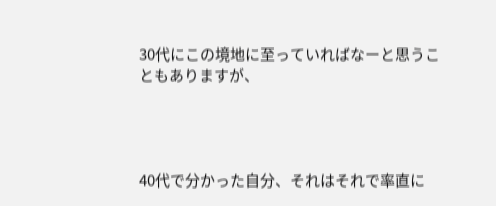30代にこの境地に至っていればなーと思うこともありますが、




40代で分かった自分、それはそれで率直に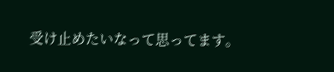受け止めたいなって思ってます。